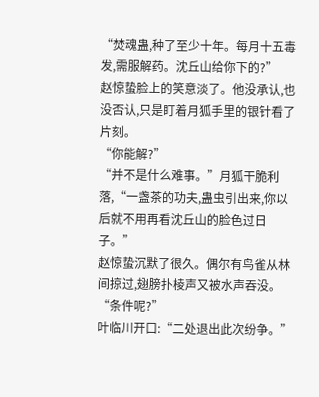“焚魂蛊,种了至少十年。每月十五毒发,需服解药。沈丘山给你下的?”
赵惊蛰脸上的笑意淡了。他没承认,也没否认,只是盯着月狐手里的银针看了片刻。
“你能解?”
“并不是什么难事。”月狐干脆利落,“一盏茶的功夫,蛊虫引出来,你以后就不用再看沈丘山的脸色过日子。”
赵惊蛰沉默了很久。偶尔有鸟雀从林间掠过,翅膀扑棱声又被水声吞没。
“条件呢?”
叶临川开口:“二处退出此次纷争。”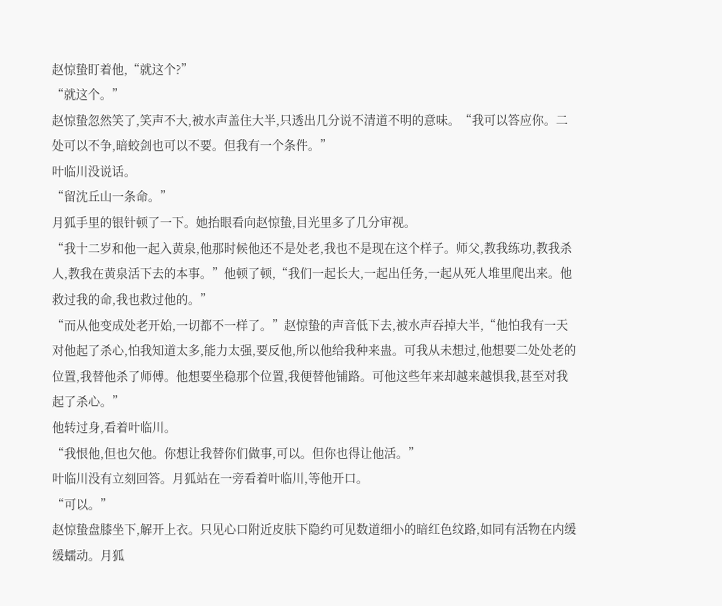赵惊蛰盯着他,“就这个?”
“就这个。”
赵惊蛰忽然笑了,笑声不大,被水声盖住大半,只透出几分说不清道不明的意味。“我可以答应你。二处可以不争,暗蛟剑也可以不要。但我有一个条件。”
叶临川没说话。
“留沈丘山一条命。”
月狐手里的银针顿了一下。她抬眼看向赵惊蛰,目光里多了几分审视。
“我十二岁和他一起入黄泉,他那时候他还不是处老,我也不是现在这个样子。师父,教我练功,教我杀人,教我在黄泉活下去的本事。”他顿了顿,“我们一起长大,一起出任务,一起从死人堆里爬出来。他救过我的命,我也救过他的。”
“而从他变成处老开始,一切都不一样了。”赵惊蛰的声音低下去,被水声吞掉大半,“他怕我有一天对他起了杀心,怕我知道太多,能力太强,要反他,所以他给我种来蛊。可我从未想过,他想要二处处老的位置,我替他杀了师傅。他想要坐稳那个位置,我便替他铺路。可他这些年来却越来越惧我,甚至对我起了杀心。”
他转过身,看着叶临川。
“我恨他,但也欠他。你想让我替你们做事,可以。但你也得让他活。”
叶临川没有立刻回答。月狐站在一旁看着叶临川,等他开口。
“可以。”
赵惊蛰盘膝坐下,解开上衣。只见心口附近皮肤下隐约可见数道细小的暗红色纹路,如同有活物在内缓缓蠕动。月狐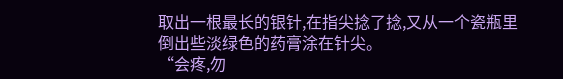取出一根最长的银针,在指尖捻了捻,又从一个瓷瓶里倒出些淡绿色的药膏涂在针尖。
“会疼,勿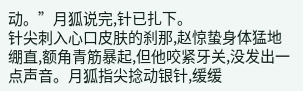动。”月狐说完,针已扎下。
针尖刺入心口皮肤的刹那,赵惊蛰身体猛地绷直,额角青筋暴起,但他咬紧牙关,没发出一点声音。月狐指尖捻动银针,缓缓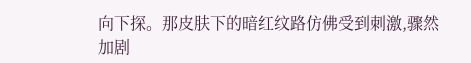向下探。那皮肤下的暗红纹路仿佛受到刺激,骤然加剧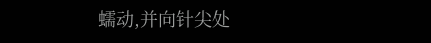蠕动,并向针尖处